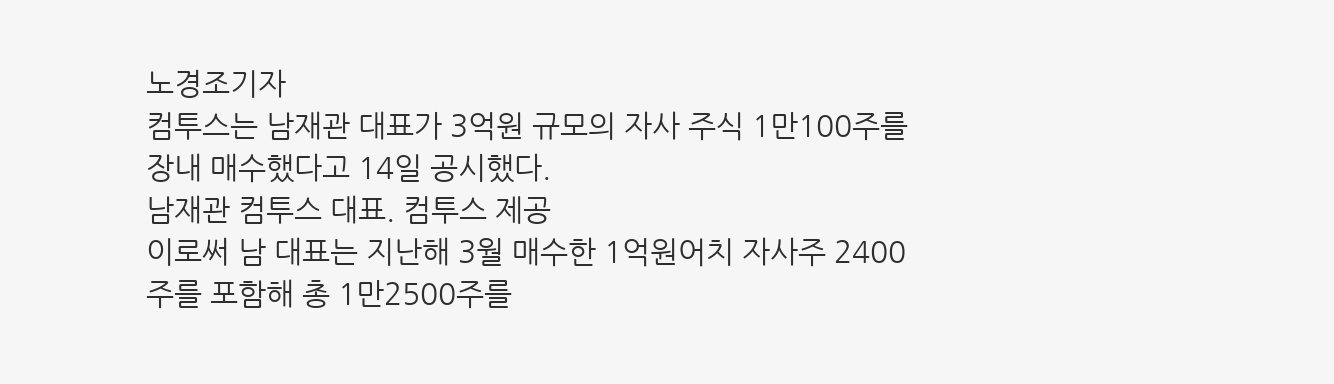노경조기자
컴투스는 남재관 대표가 3억원 규모의 자사 주식 1만100주를 장내 매수했다고 14일 공시했다.
남재관 컴투스 대표. 컴투스 제공
이로써 남 대표는 지난해 3월 매수한 1억원어치 자사주 2400주를 포함해 총 1만2500주를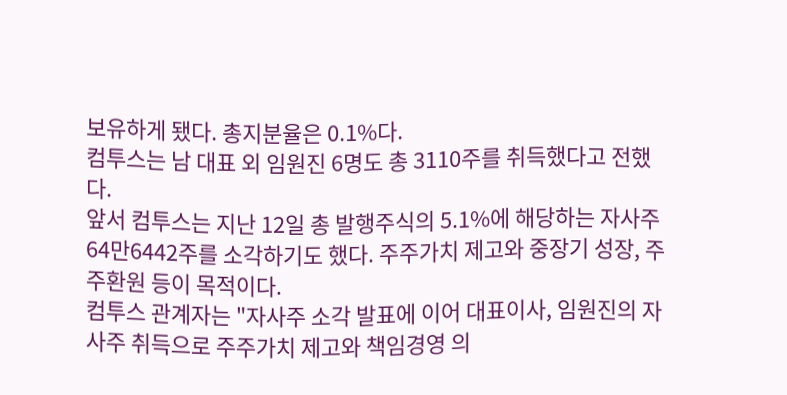보유하게 됐다. 총지분율은 0.1%다.
컴투스는 남 대표 외 임원진 6명도 총 3110주를 취득했다고 전했다.
앞서 컴투스는 지난 12일 총 발행주식의 5.1%에 해당하는 자사주 64만6442주를 소각하기도 했다. 주주가치 제고와 중장기 성장, 주주환원 등이 목적이다.
컴투스 관계자는 "자사주 소각 발표에 이어 대표이사, 임원진의 자사주 취득으로 주주가치 제고와 책임경영 의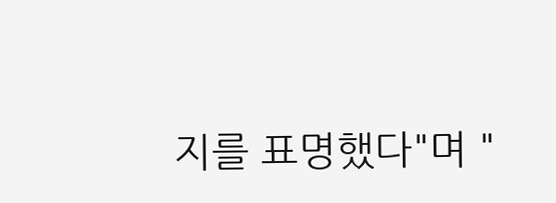지를 표명했다"며 "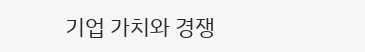기업 가치와 경쟁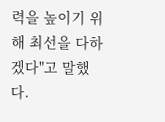력을 높이기 위해 최선을 다하겠다"고 말했다.